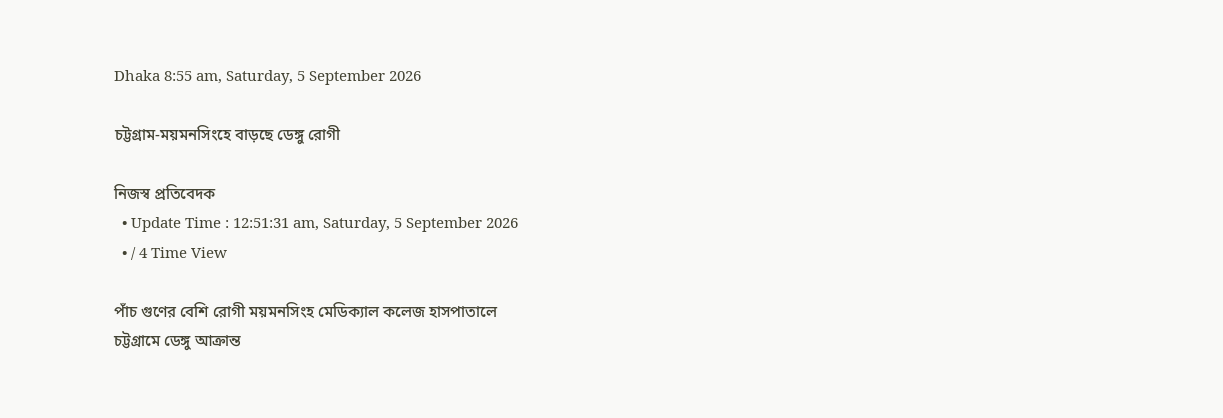Dhaka 8:55 am, Saturday, 5 September 2026

চট্টগ্রাম-ময়মনসিংহে বাড়ছে ডেঙ্গু রোগী

নিজস্ব প্রতিবেদক
  • Update Time : 12:51:31 am, Saturday, 5 September 2026
  • / 4 Time View

পাঁচ গুণের বেশি রোগী ময়মনসিংহ মেডিক্যাল কলেজ হাসপাতালে
চট্টগ্রামে ডেঙ্গু আক্রান্ত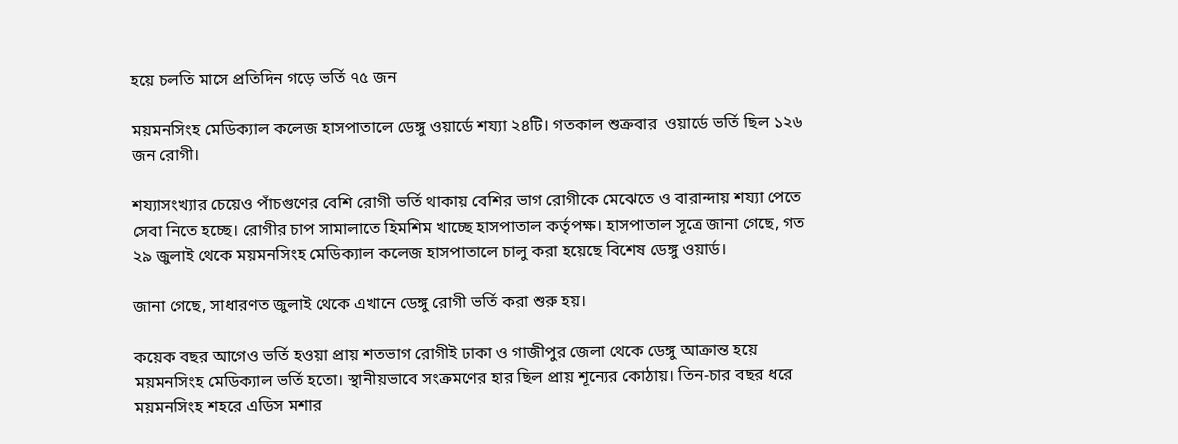হয়ে চলতি মাসে প্রতিদিন গড়ে ভর্তি ৭৫ জন

ময়মনসিংহ মেডিক্যাল কলেজ হাসপাতালে ডেঙ্গু ওয়ার্ডে শয্যা ২৪টি। গতকাল শুক্রবার  ওয়ার্ডে ভর্তি ছিল ১২৬ জন রোগী।

শয্যাসংখ্যার চেয়েও পাঁচগুণের বেশি রোগী ভর্তি থাকায় বেশির ভাগ রোগীকে মেঝেতে ও বারান্দায় শয্যা পেতে সেবা নিতে হচ্ছে। রোগীর চাপ সামালাতে হিমশিম খাচ্ছে হাসপাতাল কর্তৃপক্ষ। হাসপাতাল সূত্রে জানা গেছে, গত ২৯ জুলাই থেকে ময়মনসিংহ মেডিক্যাল কলেজ হাসপাতালে চালু করা হয়েছে বিশেষ ডেঙ্গু ওয়ার্ড।

জানা গেছে, সাধারণত জুলাই থেকে এখানে ডেঙ্গু রোগী ভর্তি করা শুরু হয়।

কয়েক বছর আগেও ভর্তি হওয়া প্রায় শতভাগ রোগীই ঢাকা ও গাজীপুর জেলা থেকে ডেঙ্গু আক্রান্ত হয়ে ময়মনসিংহ মেডিক্যাল ভর্তি হতো। স্থানীয়ভাবে সংক্রমণের হার ছিল প্রায় শূন্যের কোঠায়। তিন-চার বছর ধরে ময়মনসিংহ শহরে এডিস মশার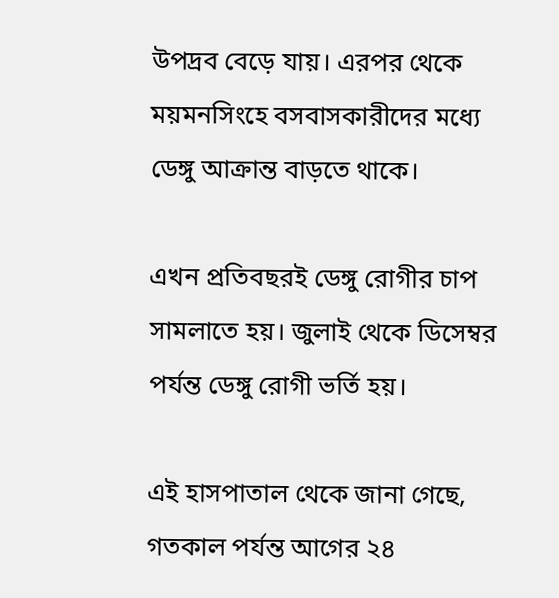উপদ্রব বেড়ে যায়। এরপর থেকে ময়মনসিংহে বসবাসকারীদের মধ্যে ডেঙ্গু আক্রান্ত বাড়তে থাকে।

এখন প্রতিবছরই ডেঙ্গু রোগীর চাপ সামলাতে হয়। জুলাই থেকে ডিসেম্বর পর্যন্ত ডেঙ্গু রোগী ভর্তি হয়।

এই হাসপাতাল থেকে জানা গেছে, গতকাল পর্যন্ত আগের ২৪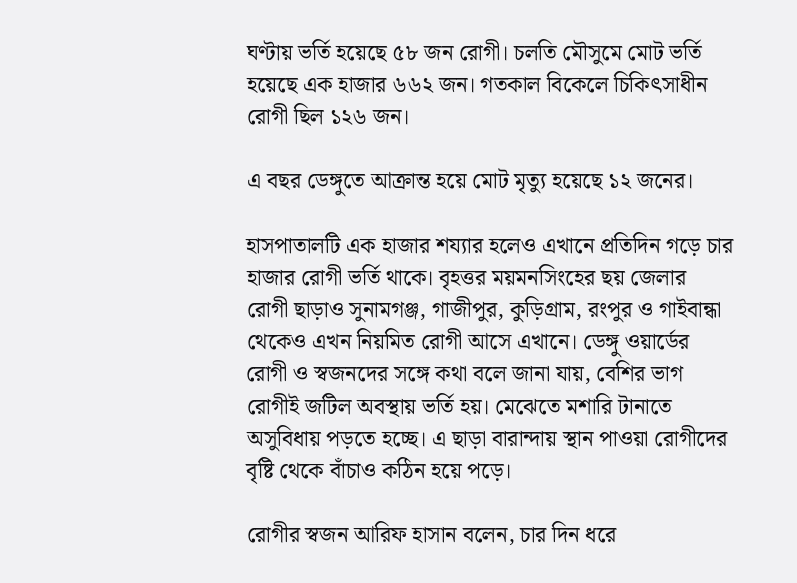ঘণ্টায় ভর্তি হয়েছে ৫৮ জন রোগী। চলতি মৌসুমে মোট ভর্তি হয়েছে এক হাজার ৬৬২ জন। গতকাল বিকেলে চিকিৎসাধীন রোগী ছিল ১২৬ জন।

এ বছর ডেঙ্গুতে আক্রান্ত হয়ে মোট মৃত্যু হয়েছে ১২ জনের।

হাসপাতালটি এক হাজার শয্যার হলেও এখানে প্রতিদিন গড়ে চার হাজার রোগী ভর্তি থাকে। বৃহত্তর ময়মনসিংহের ছয় জেলার রোগী ছাড়াও সুনামগঞ্জ, গাজীপুর, কুড়িগ্রাম, রংপুর ও গাইবান্ধা থেকেও এখন নিয়মিত রোগী আসে এখানে। ডেঙ্গু ওয়ার্ডের রোগী ও স্বজনদের সঙ্গে কথা বলে জানা যায়, বেশির ভাগ রোগীই জটিল অবস্থায় ভর্তি হয়। মেঝেতে মশারি টানাতে অসুবিধায় পড়তে হচ্ছে। এ ছাড়া বারান্দায় স্থান পাওয়া রোগীদের বৃষ্টি থেকে বাঁচাও কঠিন হয়ে পড়ে।

রোগীর স্বজন আরিফ হাসান বলেন, চার দিন ধরে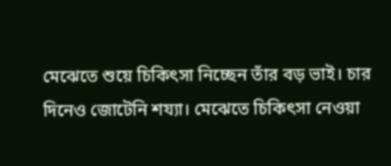মেঝেতে শুয়ে চিকিৎসা নিচ্ছেন তাঁর বড় ভাই। চার দিনেও জোটেনি শয্যা। মেঝেতে চিকিৎসা নেওয়া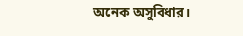অনেক অসুবিধার।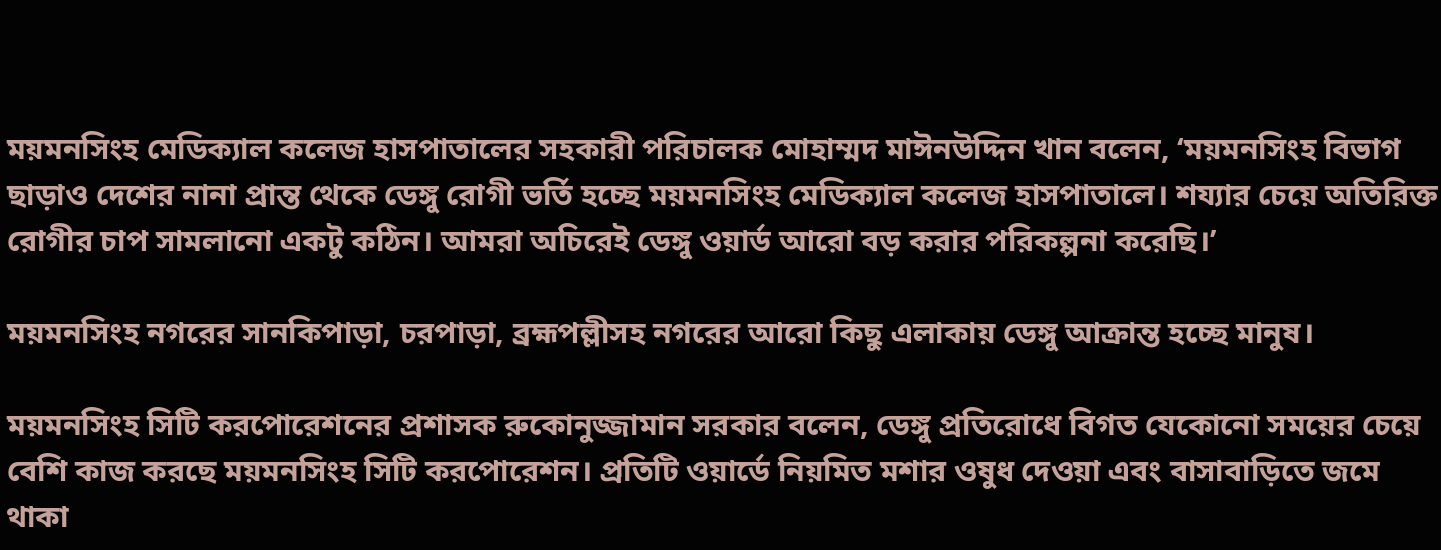ময়মনসিংহ মেডিক্যাল কলেজ হাসপাতালের সহকারী পরিচালক মোহাম্মদ মাঈনউদ্দিন খান বলেন, ‘ময়মনসিংহ বিভাগ ছাড়াও দেশের নানা প্রান্ত থেকে ডেঙ্গু রোগী ভর্তি হচ্ছে ময়মনসিংহ মেডিক্যাল কলেজ হাসপাতালে। শয্যার চেয়ে অতিরিক্ত রোগীর চাপ সামলানো একটু কঠিন। আমরা অচিরেই ডেঙ্গু ওয়ার্ড আরো বড় করার পরিকল্পনা করেছি।’

ময়মনসিংহ নগরের সানকিপাড়া, চরপাড়া, ব্রহ্মপল্লীসহ নগরের আরো কিছু এলাকায় ডেঙ্গু আক্রান্ত হচ্ছে মানুষ।

ময়মনসিংহ সিটি করপোরেশনের প্রশাসক রুকোনুজ্জামান সরকার বলেন, ডেঙ্গু প্রতিরোধে বিগত যেকোনো সময়ের চেয়ে বেশি কাজ করছে ময়মনসিংহ সিটি করপোরেশন। প্রতিটি ওয়ার্ডে নিয়মিত মশার ওষুধ দেওয়া এবং বাসাবাড়িতে জমে থাকা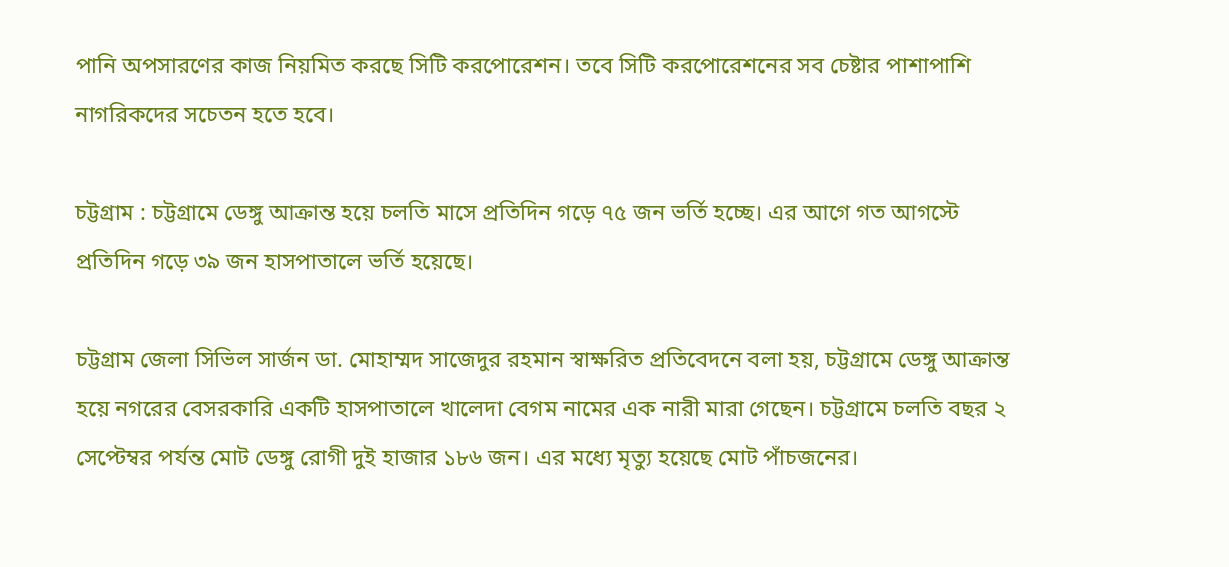পানি অপসারণের কাজ নিয়মিত করছে সিটি করপোরেশন। তবে সিটি করপোরেশনের সব চেষ্টার পাশাপাশি নাগরিকদের সচেতন হতে হবে।

চট্টগ্রাম : চট্টগ্রামে ডেঙ্গু আক্রান্ত হয়ে চলতি মাসে প্রতিদিন গড়ে ৭৫ জন ভর্তি হচ্ছে। এর আগে গত আগস্টে প্রতিদিন গড়ে ৩৯ জন হাসপাতালে ভর্তি হয়েছে।

চট্টগ্রাম জেলা সিভিল সার্জন ডা. মোহাম্মদ সাজেদুর রহমান স্বাক্ষরিত প্রতিবেদনে বলা হয়, চট্টগ্রামে ডেঙ্গু আক্রান্ত হয়ে নগরের বেসরকারি একটি হাসপাতালে খালেদা বেগম নামের এক নারী মারা গেছেন। চট্টগ্রামে চলতি বছর ২ সেপ্টেম্বর পর্যন্ত মোট ডেঙ্গু রোগী দুই হাজার ১৮৬ জন। এর মধ্যে মৃত্যু হয়েছে মোট পাঁচজনের।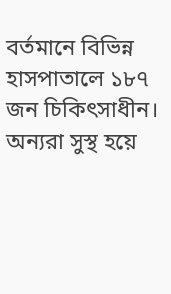বর্তমানে বিভিন্ন হাসপাতালে ১৮৭ জন চিকিৎসাধীন। অন্যরা সুস্থ হয়ে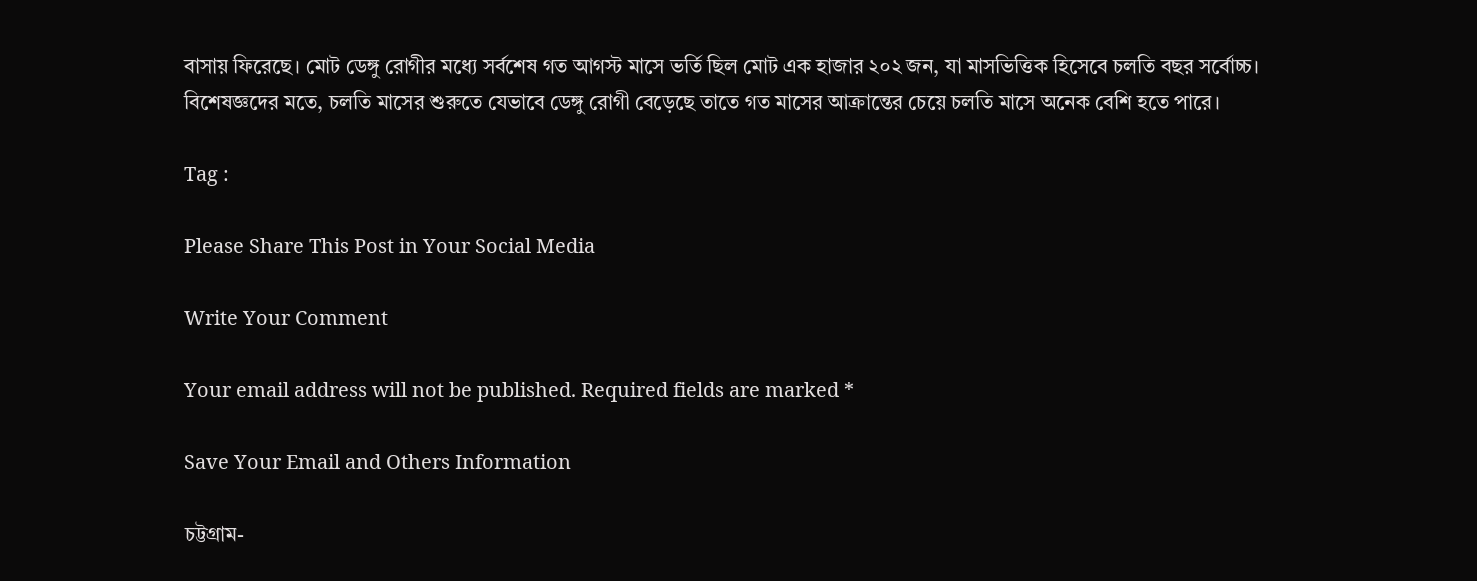বাসায় ফিরেছে। মোট ডেঙ্গু রোগীর মধ্যে সর্বশেষ গত আগস্ট মাসে ভর্তি ছিল মোট এক হাজার ২০২ জন, যা মাসভিত্তিক হিসেবে চলতি বছর সর্বোচ্চ। বিশেষজ্ঞদের মতে, চলতি মাসের শুরুতে যেভাবে ডেঙ্গু রোগী বেড়েছে তাতে গত মাসের আক্রান্তের চেয়ে চলতি মাসে অনেক বেশি হতে পারে।

Tag :

Please Share This Post in Your Social Media

Write Your Comment

Your email address will not be published. Required fields are marked *

Save Your Email and Others Information

চট্টগ্রাম-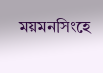ময়মনসিংহে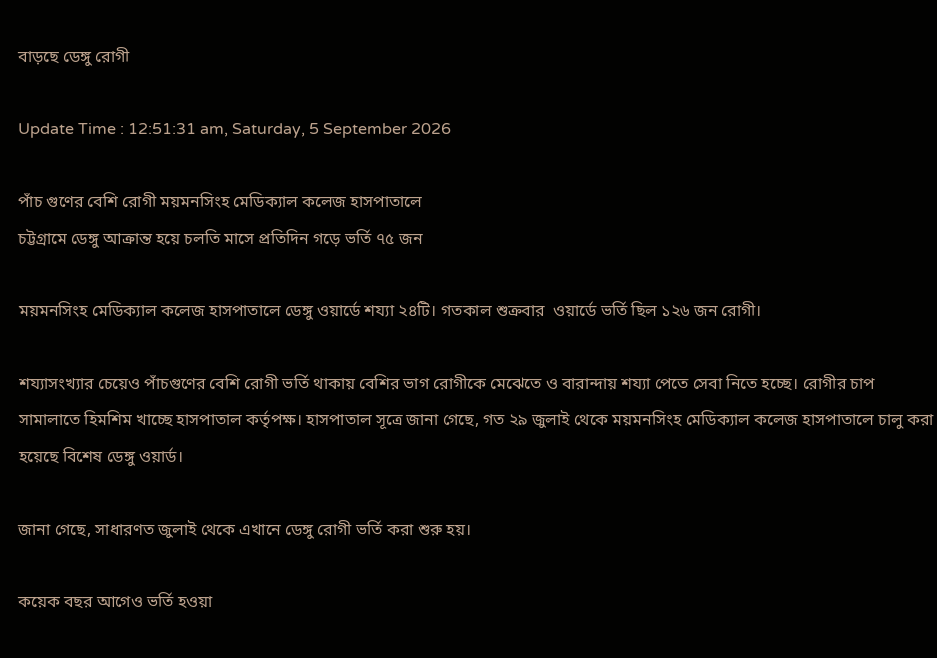বাড়ছে ডেঙ্গু রোগী

Update Time : 12:51:31 am, Saturday, 5 September 2026

পাঁচ গুণের বেশি রোগী ময়মনসিংহ মেডিক্যাল কলেজ হাসপাতালে
চট্টগ্রামে ডেঙ্গু আক্রান্ত হয়ে চলতি মাসে প্রতিদিন গড়ে ভর্তি ৭৫ জন

ময়মনসিংহ মেডিক্যাল কলেজ হাসপাতালে ডেঙ্গু ওয়ার্ডে শয্যা ২৪টি। গতকাল শুক্রবার  ওয়ার্ডে ভর্তি ছিল ১২৬ জন রোগী।

শয্যাসংখ্যার চেয়েও পাঁচগুণের বেশি রোগী ভর্তি থাকায় বেশির ভাগ রোগীকে মেঝেতে ও বারান্দায় শয্যা পেতে সেবা নিতে হচ্ছে। রোগীর চাপ সামালাতে হিমশিম খাচ্ছে হাসপাতাল কর্তৃপক্ষ। হাসপাতাল সূত্রে জানা গেছে, গত ২৯ জুলাই থেকে ময়মনসিংহ মেডিক্যাল কলেজ হাসপাতালে চালু করা হয়েছে বিশেষ ডেঙ্গু ওয়ার্ড।

জানা গেছে, সাধারণত জুলাই থেকে এখানে ডেঙ্গু রোগী ভর্তি করা শুরু হয়।

কয়েক বছর আগেও ভর্তি হওয়া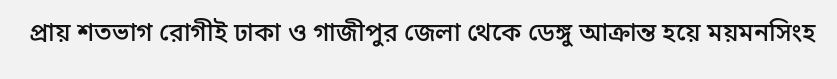প্রায় শতভাগ রোগীই ঢাকা ও গাজীপুর জেলা থেকে ডেঙ্গু আক্রান্ত হয়ে ময়মনসিংহ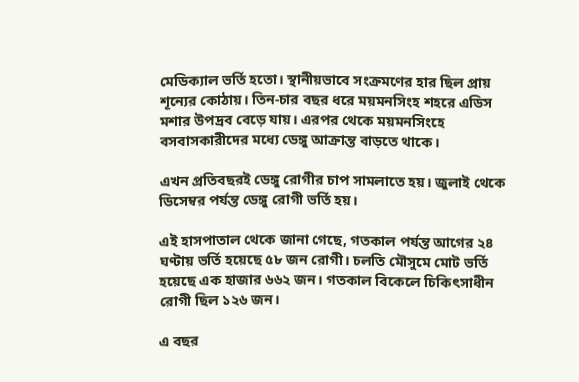মেডিক্যাল ভর্তি হতো। স্থানীয়ভাবে সংক্রমণের হার ছিল প্রায় শূন্যের কোঠায়। তিন-চার বছর ধরে ময়মনসিংহ শহরে এডিস মশার উপদ্রব বেড়ে যায়। এরপর থেকে ময়মনসিংহে বসবাসকারীদের মধ্যে ডেঙ্গু আক্রান্ত বাড়তে থাকে।

এখন প্রতিবছরই ডেঙ্গু রোগীর চাপ সামলাতে হয়। জুলাই থেকে ডিসেম্বর পর্যন্ত ডেঙ্গু রোগী ভর্তি হয়।

এই হাসপাতাল থেকে জানা গেছে, গতকাল পর্যন্ত আগের ২৪ ঘণ্টায় ভর্তি হয়েছে ৫৮ জন রোগী। চলতি মৌসুমে মোট ভর্তি হয়েছে এক হাজার ৬৬২ জন। গতকাল বিকেলে চিকিৎসাধীন রোগী ছিল ১২৬ জন।

এ বছর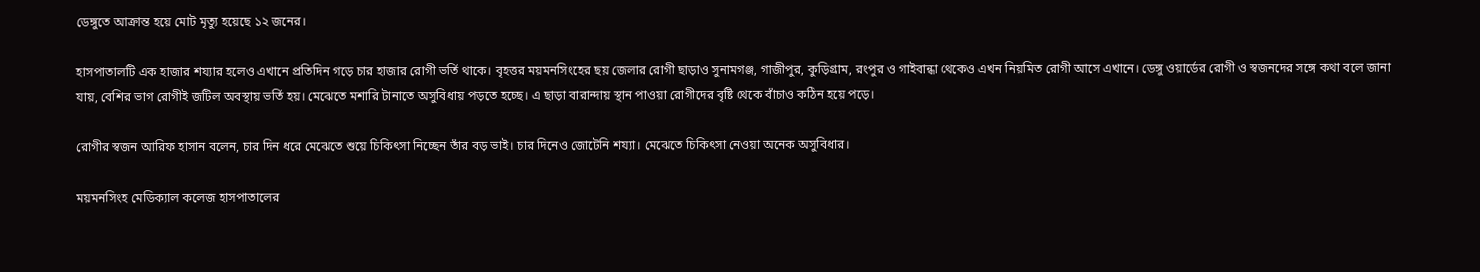ডেঙ্গুতে আক্রান্ত হয়ে মোট মৃত্যু হয়েছে ১২ জনের।

হাসপাতালটি এক হাজার শয্যার হলেও এখানে প্রতিদিন গড়ে চার হাজার রোগী ভর্তি থাকে। বৃহত্তর ময়মনসিংহের ছয় জেলার রোগী ছাড়াও সুনামগঞ্জ, গাজীপুর, কুড়িগ্রাম, রংপুর ও গাইবান্ধা থেকেও এখন নিয়মিত রোগী আসে এখানে। ডেঙ্গু ওয়ার্ডের রোগী ও স্বজনদের সঙ্গে কথা বলে জানা যায়, বেশির ভাগ রোগীই জটিল অবস্থায় ভর্তি হয়। মেঝেতে মশারি টানাতে অসুবিধায় পড়তে হচ্ছে। এ ছাড়া বারান্দায় স্থান পাওয়া রোগীদের বৃষ্টি থেকে বাঁচাও কঠিন হয়ে পড়ে।

রোগীর স্বজন আরিফ হাসান বলেন, চার দিন ধরে মেঝেতে শুয়ে চিকিৎসা নিচ্ছেন তাঁর বড় ভাই। চার দিনেও জোটেনি শয্যা। মেঝেতে চিকিৎসা নেওয়া অনেক অসুবিধার।

ময়মনসিংহ মেডিক্যাল কলেজ হাসপাতালের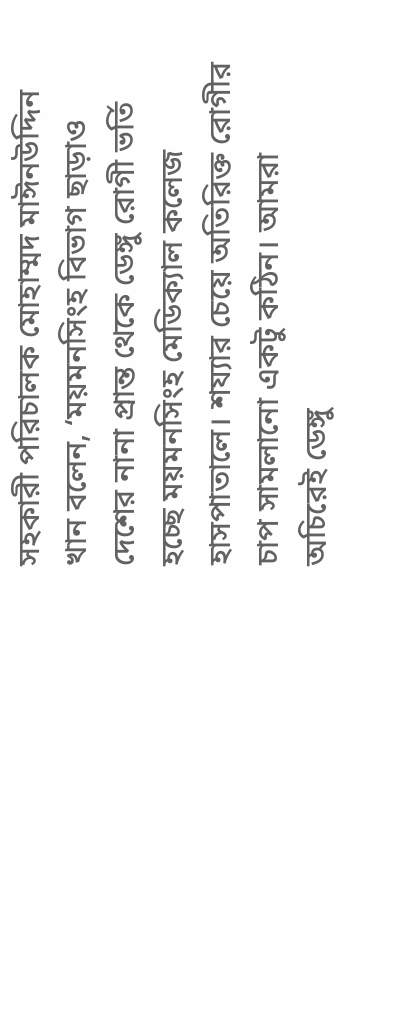সহকারী পরিচালক মোহাম্মদ মাঈনউদ্দিন খান বলেন, ‘ময়মনসিংহ বিভাগ ছাড়াও দেশের নানা প্রান্ত থেকে ডেঙ্গু রোগী ভর্তি হচ্ছে ময়মনসিংহ মেডিক্যাল কলেজ হাসপাতালে। শয্যার চেয়ে অতিরিক্ত রোগীর চাপ সামলানো একটু কঠিন। আমরা অচিরেই ডেঙ্গু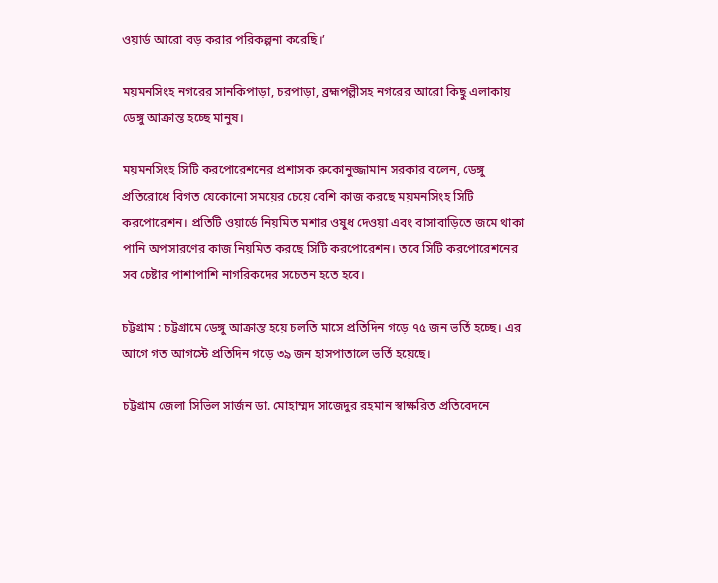ওয়ার্ড আরো বড় করার পরিকল্পনা করেছি।’

ময়মনসিংহ নগরের সানকিপাড়া, চরপাড়া, ব্রহ্মপল্লীসহ নগরের আরো কিছু এলাকায় ডেঙ্গু আক্রান্ত হচ্ছে মানুষ।

ময়মনসিংহ সিটি করপোরেশনের প্রশাসক রুকোনুজ্জামান সরকার বলেন, ডেঙ্গু প্রতিরোধে বিগত যেকোনো সময়ের চেয়ে বেশি কাজ করছে ময়মনসিংহ সিটি করপোরেশন। প্রতিটি ওয়ার্ডে নিয়মিত মশার ওষুধ দেওয়া এবং বাসাবাড়িতে জমে থাকা পানি অপসারণের কাজ নিয়মিত করছে সিটি করপোরেশন। তবে সিটি করপোরেশনের সব চেষ্টার পাশাপাশি নাগরিকদের সচেতন হতে হবে।

চট্টগ্রাম : চট্টগ্রামে ডেঙ্গু আক্রান্ত হয়ে চলতি মাসে প্রতিদিন গড়ে ৭৫ জন ভর্তি হচ্ছে। এর আগে গত আগস্টে প্রতিদিন গড়ে ৩৯ জন হাসপাতালে ভর্তি হয়েছে।

চট্টগ্রাম জেলা সিভিল সার্জন ডা. মোহাম্মদ সাজেদুর রহমান স্বাক্ষরিত প্রতিবেদনে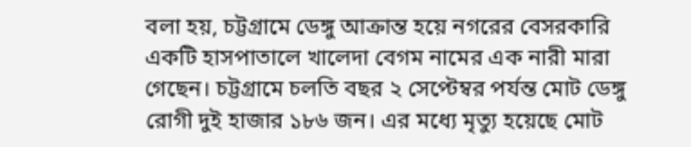বলা হয়, চট্টগ্রামে ডেঙ্গু আক্রান্ত হয়ে নগরের বেসরকারি একটি হাসপাতালে খালেদা বেগম নামের এক নারী মারা গেছেন। চট্টগ্রামে চলতি বছর ২ সেপ্টেম্বর পর্যন্ত মোট ডেঙ্গু রোগী দুই হাজার ১৮৬ জন। এর মধ্যে মৃত্যু হয়েছে মোট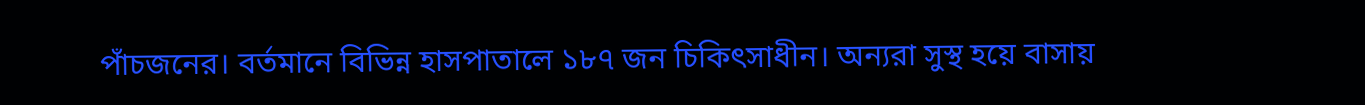পাঁচজনের। বর্তমানে বিভিন্ন হাসপাতালে ১৮৭ জন চিকিৎসাধীন। অন্যরা সুস্থ হয়ে বাসায়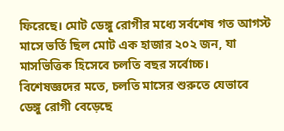ফিরেছে। মোট ডেঙ্গু রোগীর মধ্যে সর্বশেষ গত আগস্ট মাসে ভর্তি ছিল মোট এক হাজার ২০২ জন, যা মাসভিত্তিক হিসেবে চলতি বছর সর্বোচ্চ। বিশেষজ্ঞদের মতে, চলতি মাসের শুরুতে যেভাবে ডেঙ্গু রোগী বেড়েছে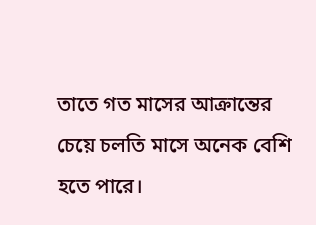তাতে গত মাসের আক্রান্তের চেয়ে চলতি মাসে অনেক বেশি হতে পারে।